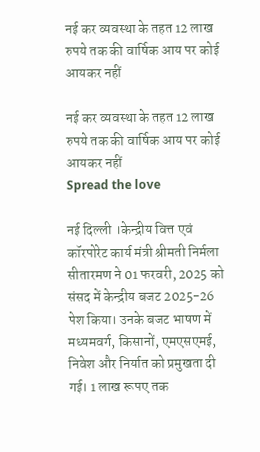नई कर व्यवस्था के तहत 12 लाख रुपये तक की वार्षिक आय पर कोई आयकर नहीं

नई कर व्यवस्था के तहत 12 लाख रुपये तक की वार्षिक आय पर कोई आयकर नहीं
Spread the love

नई दिल्ली ।केन्द्रीय वित्त एवं कॉरपोरेट कार्य मंत्री श्रीमती निर्मला सीतारमण ने 01 फरवरी, 2025 को संसद में केन्द्रीय बजट 2025-26 पेश किया। उनके बजट भाषण में मध्यमवर्ग, किसानों, एमएसएमई, निवेश और निर्यात को प्रमुखता दी गई। 1 लाख रूपए तक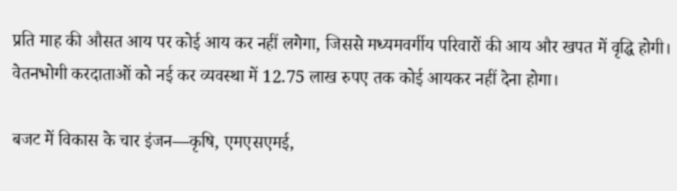प्रति माह की औसत आय पर कोई आय कर नहीं लगेगा, जिससे मध्यमवर्गीय परिवारों की आय और खपत में वृद्धि होगी। वेतनभोगी करदाताओं को नई कर व्यवस्था में 12.75 लाख रुपए तक कोई आयकर नहीं देना होगा।

बजट में विकास के चार इंजन—कृषि, एमएसएमई,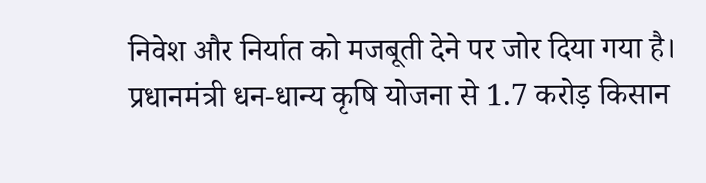निवेश और निर्यात को मजबूती देने पर जोर दिया गया है। प्रधानमंत्री धन-धान्य कृषि योजना से 1.7 करोड़ किसान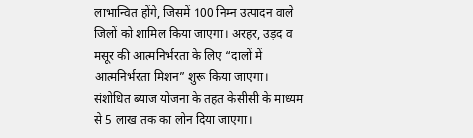लाभान्वित होंगे, जिसमें 100 निम्न उत्पादन वाले जिलों को शामिल किया जाएगा। अरहर, उड़द व मसूर की आत्मनिर्भरता के लिए “दालों में आत्मनिर्भरता मिशन” शुरू किया जाएगा। संशोधित ब्याज योजना के तहत केसीसी के माध्यम से 5 लाख तक का लोन दिया जाएगा।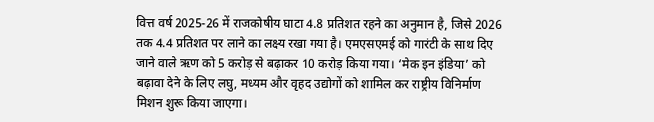वित्त वर्ष 2025-26 में राजकोषीय घाटा 4.8 प्रतिशत रहने का अनुमान है, जिसे 2026 तक 4.4 प्रतिशत पर लाने का लक्ष्य रखा गया है। एमएसएमई को गारंटी के साथ दिए जाने वाले ऋण को 5 करोड़ से बढ़ाकर 10 करोड़ किया गया। ‘मेक इन इंडिया’ को बढ़ावा देने के लिए लघु, मध्यम और वृहद उद्योगों को शामिल कर राष्ट्रीय विनिर्माण मिशन शुरू किया जाएगा।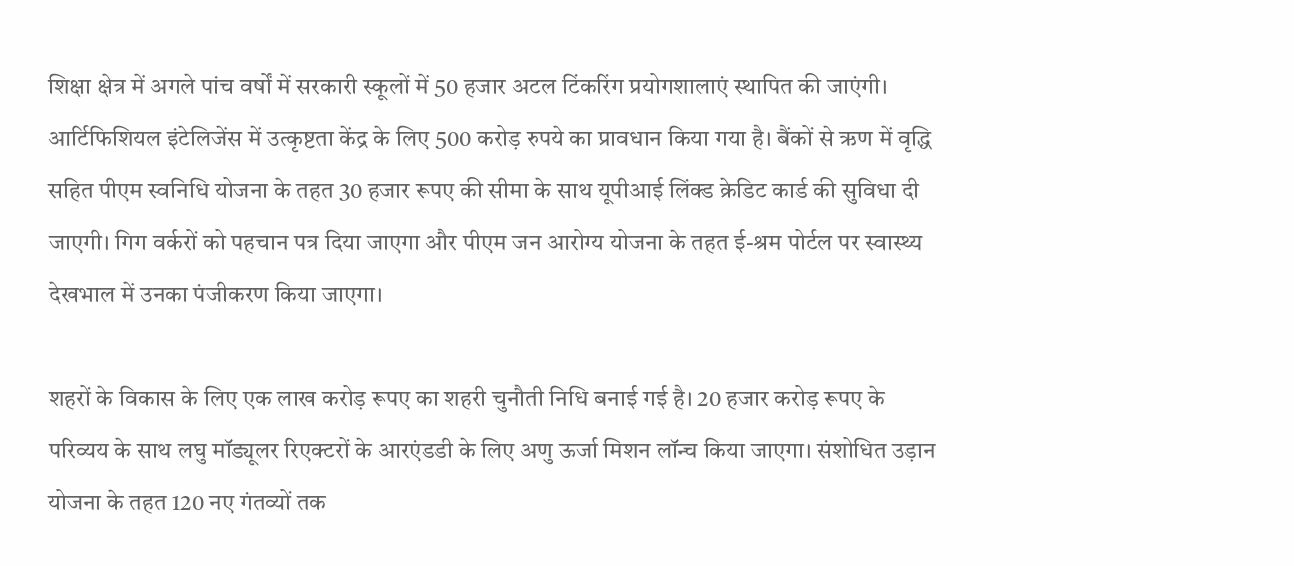शिक्षा क्षेत्र में अगले पांच वर्षों में सरकारी स्कूलों में 50 हजार अटल टिंकरिंग प्रयोगशालाएं स्थापित की जाएंगी। आर्टिफिशियल इंटेलिजेंस में उत्कृष्टता केंद्र के लिए 500 करोड़ रुपये का प्रावधान किया गया है। बैंकों से ऋण में वृद्धि सहित पीएम स्वनिधि योजना के तहत 30 हजार रूपए की सीमा के साथ यूपीआई लिंक्ड क्रेडिट कार्ड की सुविधा दी जाएगी। गिग वर्करों को पहचान पत्र दिया जाएगा और पीएम जन आरोग्य योजना के तहत ई-श्रम पोर्टल पर स्वास्थ्य देखभाल में उनका पंजीकरण किया जाएगा।

शहरों के विकास के लिए एक लाख करोड़ रूपए का शहरी चुनौती निधि बनाई गई है। 20 हजार करोड़ रूपए के परिव्यय के साथ लघु मॉड्यूलर रिएक्टरों के आरएंडडी के लिए अणु ऊर्जा मिशन लॉन्च किया जाएगा। संशोधित उड़ान योजना के तहत 120 नए गंतव्यों तक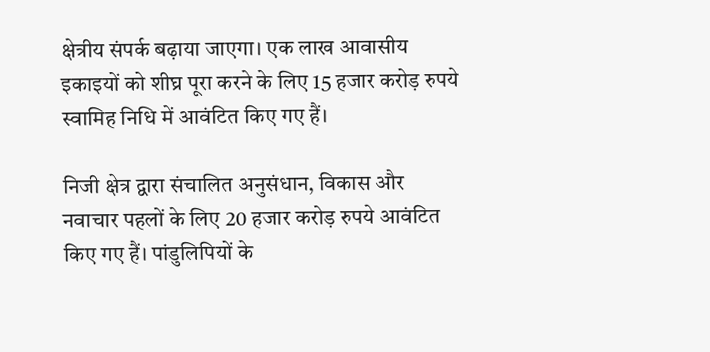क्षेत्रीय संपर्क बढ़ाया जाएगा। एक लाख आवासीय इकाइयों को शीघ्र पूरा करने के लिए 15 हजार करोड़ रुपये स्वामिह निधि में आवंटित किए गए हैं।

निजी क्षेत्र द्वारा संचालित अनुसंधान, विकास और नवाचार पहलों के लिए 20 हजार करोड़ रुपये आवंटित किए गए हैं। पांडुलिपियों के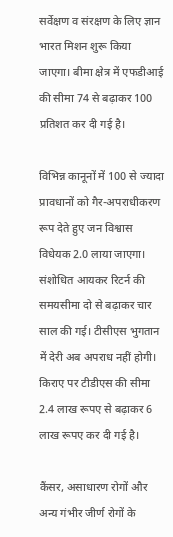सर्वेक्षण व संरक्षण के लिए ज्ञान भारत मिशन शुरू किया जाएगा। बीमा क्षेत्र में एफडीआई की सीमा 74 से बढ़ाकर 100 प्रतिशत कर दी गई है।

विभिन्न कानूनों में 100 से ज्यादा प्रावधानों को गैर-अपराधीकरण रूप देते हुए जन विश्वास विधेयक 2.0 लाया जाएगा। संशोधित आयकर रिटर्न की समयसीमा दो से बढ़ाकर चार साल की गई। टीसीएस भुगतान में देरी अब अपराध नहीं होगी। किराए पर टीडीएस की सीमा 2.4 लाख रूपए से बढ़ाकर 6 लाख रूपए कर दी गई है।

कैंसर, असाधारण रोगों और अन्य गंभीर जीर्ण रोगों के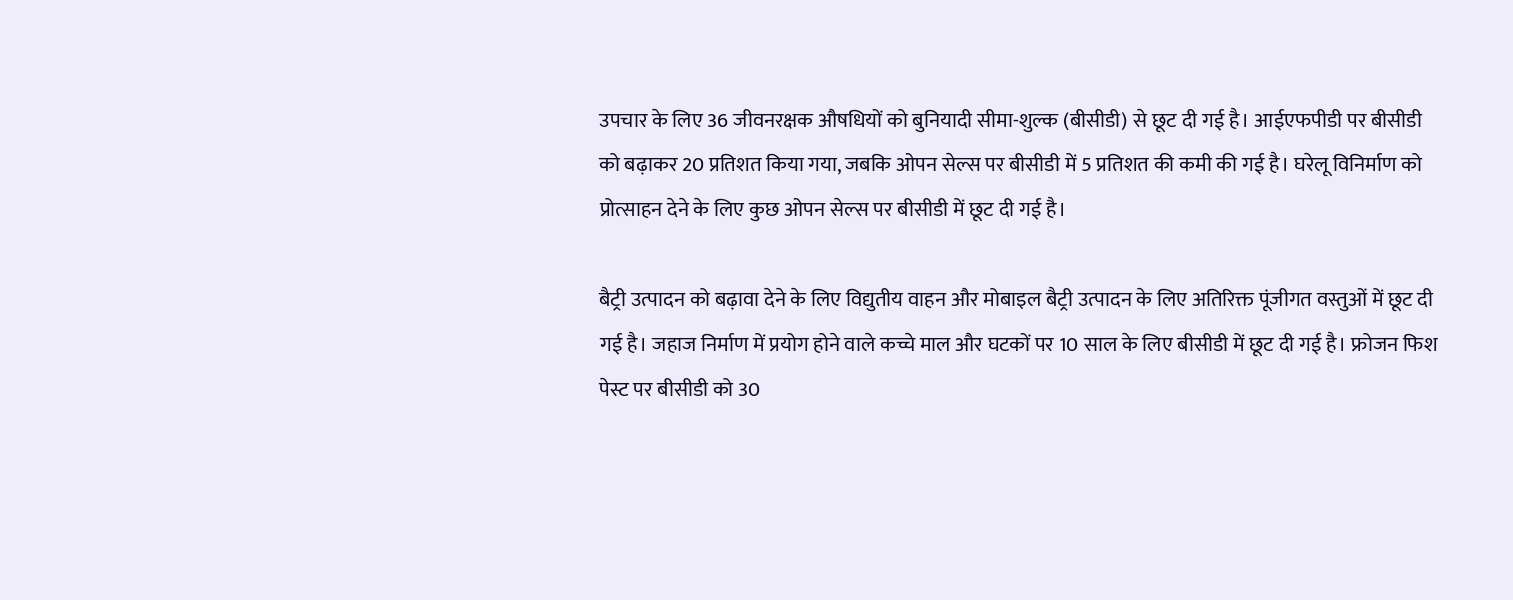उपचार के लिए 36 जीवनरक्षक औषधियों को बुनियादी सीमा-शुल्क (बीसीडी) से छूट दी गई है। आईएफपीडी पर बीसीडी को बढ़ाकर 20 प्रतिशत किया गया, जबकि ओपन सेल्स पर बीसीडी में 5 प्रतिशत की कमी की गई है। घरेलू विनिर्माण को प्रोत्साहन देने के लिए कुछ ओपन सेल्स पर बीसीडी में छूट दी गई है।

बैट्री उत्पादन को बढ़ावा देने के लिए विद्युतीय वाहन और मोबाइल बैट्री उत्पादन के लिए अतिरिक्त पूंजीगत वस्तुओं में छूट दी गई है। जहाज निर्माण में प्रयोग होने वाले कच्चे माल और घटकों पर 10 साल के लिए बीसीडी में छूट दी गई है। फ्रोजन फिश पेस्ट पर बीसीडी को 30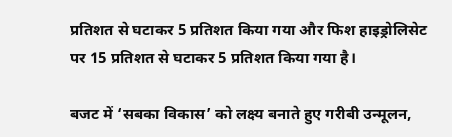प्रतिशत से घटाकर 5 प्रतिशत किया गया और फिश हाइड्रोलिसेट पर 15 प्रतिशत से घटाकर 5 प्रतिशत किया गया है।

बजट में ‘सबका विकास’ को लक्ष्य बनाते हुए गरीबी उन्मूलन,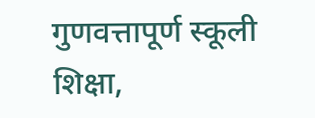गुणवत्तापूर्ण स्कूली शिक्षा,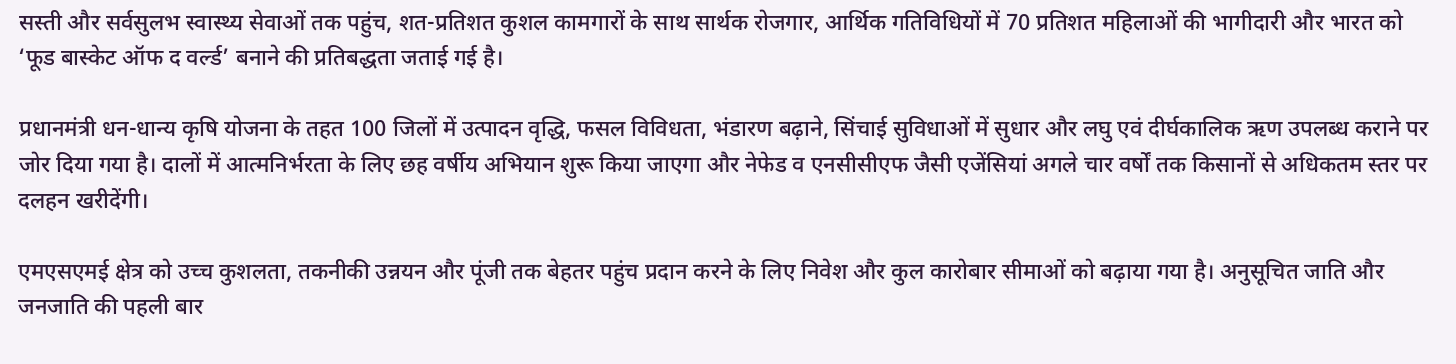सस्ती और सर्वसुलभ स्वास्थ्य सेवाओं तक पहुंच, शत-प्रतिशत कुशल कामगारों के साथ सार्थक रोजगार, आर्थिक गतिविधियों में 70 प्रतिशत महिलाओं की भागीदारी और भारत को ‘फूड बास्केट ऑफ द वर्ल्ड’ बनाने की प्रतिबद्धता जताई गई है।

प्रधानमंत्री धन-धान्य कृषि योजना के तहत 100 जिलों में उत्पादन वृद्धि, फसल विविधता, भंडारण बढ़ाने, सिंचाई सुविधाओं में सुधार और लघु एवं दीर्घकालिक ऋण उपलब्ध कराने पर जोर दिया गया है। दालों में आत्मनिर्भरता के लिए छह वर्षीय अभियान शुरू किया जाएगा और नेफेड व एनसीसीएफ जैसी एजेंसियां अगले चार वर्षों तक किसानों से अधिकतम स्तर पर दलहन खरीदेंगी।

एमएसएमई क्षेत्र को उच्च कुशलता, तकनीकी उन्नयन और पूंजी तक बेहतर पहुंच प्रदान करने के लिए निवेश और कुल कारोबार सीमाओं को बढ़ाया गया है। अनुसूचित जाति और जनजाति की पहली बार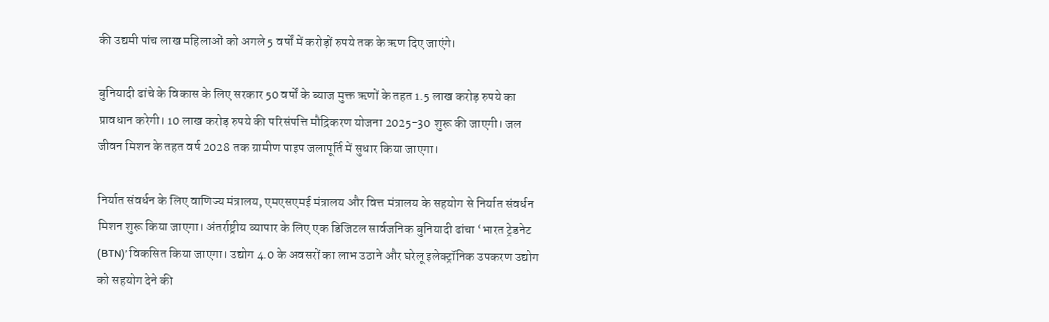की उद्यमी पांच लाख महिलाओं को अगले 5 वर्षों में करोड़ों रुपये तक के ऋण दिए जाएंगे।

बुनियादी ढांचे के विकास के लिए सरकार 50 वर्षों के ब्याज मुक्त ऋणों के तहत 1.5 लाख करोड़ रुपये का प्रावधान करेगी। 10 लाख करोड़ रुपये की परिसंपत्ति मौद्रिकरण योजना 2025-30 शुरू की जाएगी। जल जीवन मिशन के तहत वर्ष 2028 तक ग्रामीण पाइप जलापूर्ति में सुधार किया जाएगा।

निर्यात संवर्धन के लिए वाणिज्य मंत्रालय, एमएसएमई मंत्रालय और वित्त मंत्रालय के सहयोग से निर्यात संवर्धन मिशन शुरू किया जाएगा। अंतर्राष्ट्रीय व्यापार के लिए एक डिजिटल सार्वजनिक बुनियादी ढांचा ‘भारत ट्रेडनेट (BTN)’ विकसित किया जाएगा। उद्योग 4.0 के अवसरों का लाभ उठाने और घरेलू इलेक्ट्रॉनिक उपकरण उद्योग को सहयोग देने की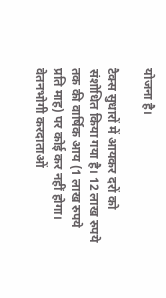योजना है।

टैक्स सुधारों में आयकर दरों को संशोधित किया गया है। 12 लाख रुपये तक की वार्षिक आय (1 लाख रुपये प्रति माह) पर कोई कर नहीं होगा। वेतनभोगी करदाताओं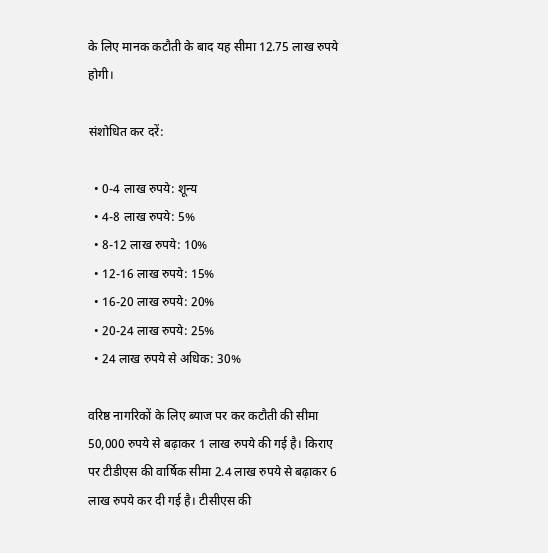के लिए मानक कटौती के बाद यह सीमा 12.75 लाख रुपये होगी।

संशोधित कर दरें:

  • 0-4 लाख रुपये: शून्य
  • 4-8 लाख रुपये: 5%
  • 8-12 लाख रुपये: 10%
  • 12-16 लाख रुपये: 15%
  • 16-20 लाख रुपये: 20%
  • 20-24 लाख रुपये: 25%
  • 24 लाख रुपये से अधिक: 30%

वरिष्ठ नागरिकों के लिए ब्याज पर कर कटौती की सीमा 50,000 रुपये से बढ़ाकर 1 लाख रुपये की गई है। किराए पर टीडीएस की वार्षिक सीमा 2.4 लाख रुपये से बढ़ाकर 6 लाख रुपये कर दी गई है। टीसीएस की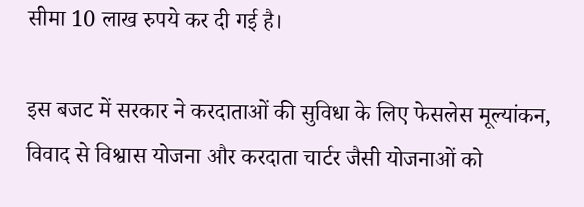सीमा 10 लाख रुपये कर दी गई है।

इस बजट में सरकार ने करदाताओं की सुविधा के लिए फेसलेस मूल्यांकन, विवाद से विश्वास योजना और करदाता चार्टर जैसी योजनाओं को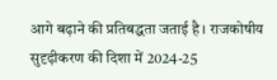आगे बढ़ाने की प्रतिबद्धता जताई है। राजकोषीय सुदृढ़ीकरण की दिशा में 2024-25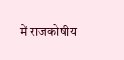में राजकोषीय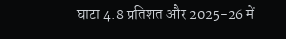घाटा 4.8 प्रतिशत और 2025-26 में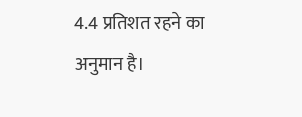4.4 प्रतिशत रहने का अनुमान है।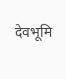देवभूमि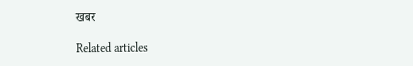खबर

Related articles